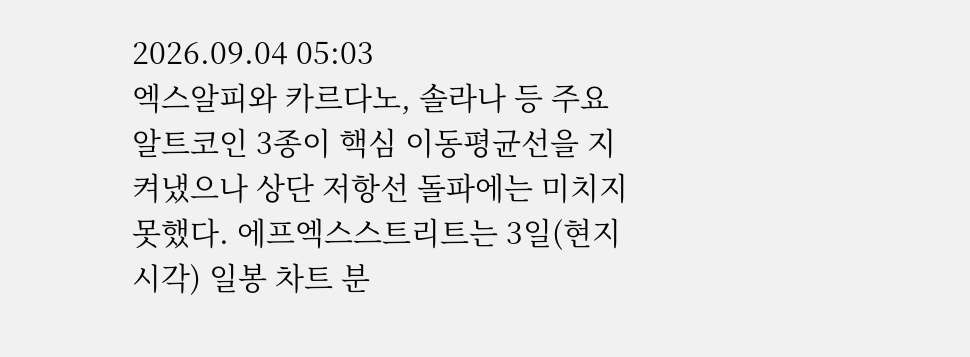2026.09.04 05:03
엑스알피와 카르다노, 솔라나 등 주요 알트코인 3종이 핵심 이동평균선을 지켜냈으나 상단 저항선 돌파에는 미치지 못했다. 에프엑스스트리트는 3일(현지시각) 일봉 차트 분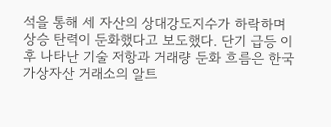석을 통해 세 자산의 상대강도지수가 하락하며 상승 탄력이 둔화했다고 보도했다. 단기 급등 이후 나타난 기술 저항과 거래량 둔화 흐름은 한국 가상자산 거래소의 알트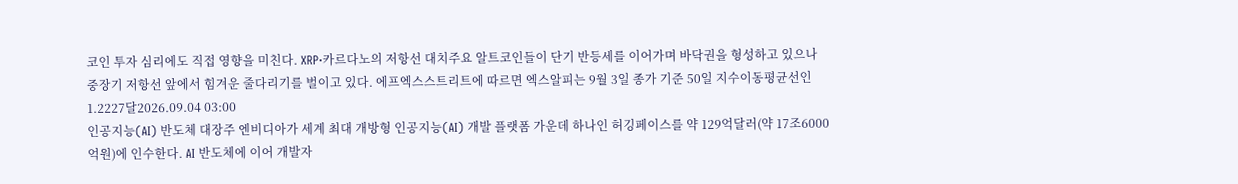코인 투자 심리에도 직접 영향을 미친다. XRP·카르다노의 저항선 대치주요 알트코인들이 단기 반등세를 이어가며 바닥권을 형성하고 있으나 중장기 저항선 앞에서 힘겨운 줄다리기를 벌이고 있다. 에프엑스스트리트에 따르면 엑스알피는 9월 3일 종가 기준 50일 지수이동평균선인 1.2227달2026.09.04 03:00
인공지능(AI) 반도체 대장주 엔비디아가 세계 최대 개방형 인공지능(AI) 개발 플랫폼 가운데 하나인 허깅페이스를 약 129억달러(약 17조6000억원)에 인수한다. AI 반도체에 이어 개발자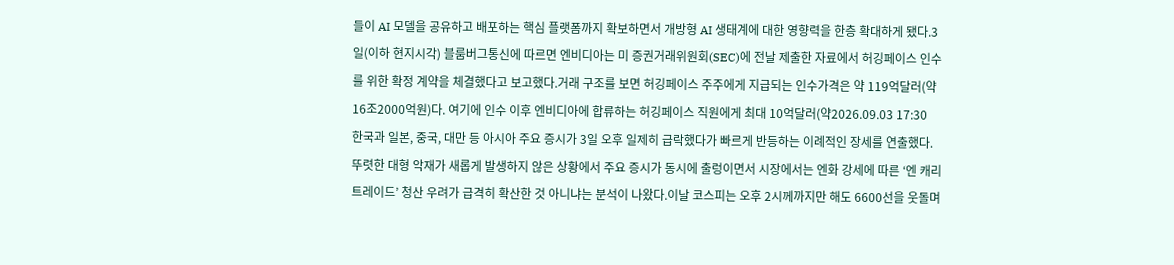들이 AI 모델을 공유하고 배포하는 핵심 플랫폼까지 확보하면서 개방형 AI 생태계에 대한 영향력을 한층 확대하게 됐다.3일(이하 현지시각) 블룸버그통신에 따르면 엔비디아는 미 증권거래위원회(SEC)에 전날 제출한 자료에서 허깅페이스 인수를 위한 확정 계약을 체결했다고 보고했다.거래 구조를 보면 허깅페이스 주주에게 지급되는 인수가격은 약 119억달러(약 16조2000억원)다. 여기에 인수 이후 엔비디아에 합류하는 허깅페이스 직원에게 최대 10억달러(약2026.09.03 17:30
한국과 일본, 중국, 대만 등 아시아 주요 증시가 3일 오후 일제히 급락했다가 빠르게 반등하는 이례적인 장세를 연출했다. 뚜렷한 대형 악재가 새롭게 발생하지 않은 상황에서 주요 증시가 동시에 출렁이면서 시장에서는 엔화 강세에 따른 ‘엔 캐리 트레이드’ 청산 우려가 급격히 확산한 것 아니냐는 분석이 나왔다.이날 코스피는 오후 2시께까지만 해도 6600선을 웃돌며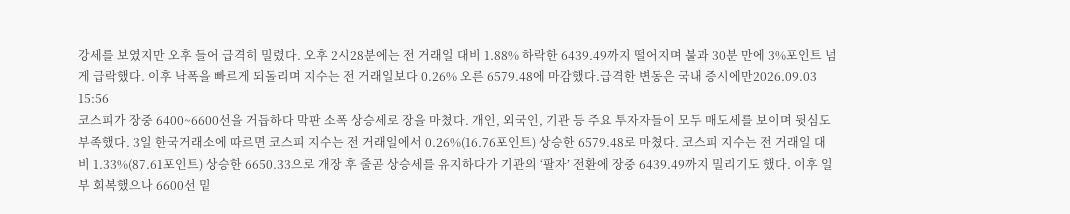강세를 보였지만 오후 들어 급격히 밀렸다. 오후 2시28분에는 전 거래일 대비 1.88% 하락한 6439.49까지 떨어지며 불과 30분 만에 3%포인트 넘게 급락했다. 이후 낙폭을 빠르게 되돌리며 지수는 전 거래일보다 0.26% 오른 6579.48에 마감했다.급격한 변동은 국내 증시에만2026.09.03 15:56
코스피가 장중 6400~6600선을 거듭하다 막판 소폭 상승세로 장을 마쳤다. 개인, 외국인, 기관 등 주요 투자자들이 모두 매도세를 보이며 뒷심도 부족했다. 3일 한국거래소에 따르면 코스피 지수는 전 거래일에서 0.26%(16.76포인트) 상승한 6579.48로 마쳤다. 코스피 지수는 전 거래일 대비 1.33%(87.61포인트) 상승한 6650.33으로 개장 후 줄곧 상승세를 유지하다가 기관의 ‘팔자’ 전환에 장중 6439.49까지 밀리기도 했다. 이후 일부 회복했으나 6600선 밑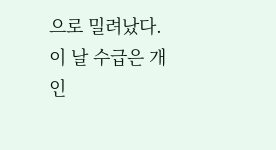으로 밀려났다. 이 날 수급은 개인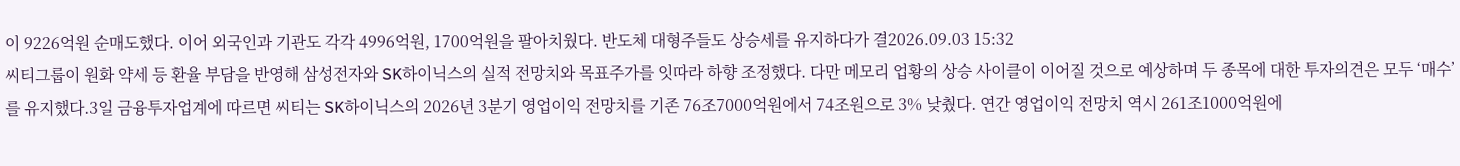이 9226억원 순매도했다. 이어 외국인과 기관도 각각 4996억원, 1700억원을 팔아치웠다. 반도체 대형주들도 상승세를 유지하다가 결2026.09.03 15:32
씨티그룹이 원화 약세 등 환율 부담을 반영해 삼성전자와 SK하이닉스의 실적 전망치와 목표주가를 잇따라 하향 조정했다. 다만 메모리 업황의 상승 사이클이 이어질 것으로 예상하며 두 종목에 대한 투자의견은 모두 ‘매수’를 유지했다.3일 금융투자업계에 따르면 씨티는 SK하이닉스의 2026년 3분기 영업이익 전망치를 기존 76조7000억원에서 74조원으로 3% 낮췄다. 연간 영업이익 전망치 역시 261조1000억원에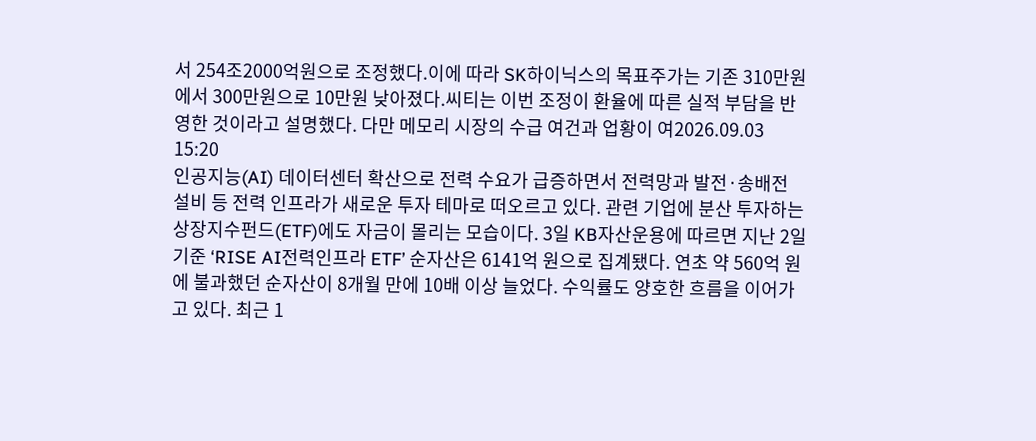서 254조2000억원으로 조정했다.이에 따라 SK하이닉스의 목표주가는 기존 310만원에서 300만원으로 10만원 낮아졌다.씨티는 이번 조정이 환율에 따른 실적 부담을 반영한 것이라고 설명했다. 다만 메모리 시장의 수급 여건과 업황이 여2026.09.03 15:20
인공지능(AI) 데이터센터 확산으로 전력 수요가 급증하면서 전력망과 발전·송배전 설비 등 전력 인프라가 새로운 투자 테마로 떠오르고 있다. 관련 기업에 분산 투자하는 상장지수펀드(ETF)에도 자금이 몰리는 모습이다. 3일 KB자산운용에 따르면 지난 2일 기준 ‘RISE AI전력인프라 ETF’ 순자산은 6141억 원으로 집계됐다. 연초 약 560억 원에 불과했던 순자산이 8개월 만에 10배 이상 늘었다. 수익률도 양호한 흐름을 이어가고 있다. 최근 1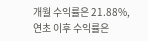개월 수익률은 21.88%, 연초 이후 수익률은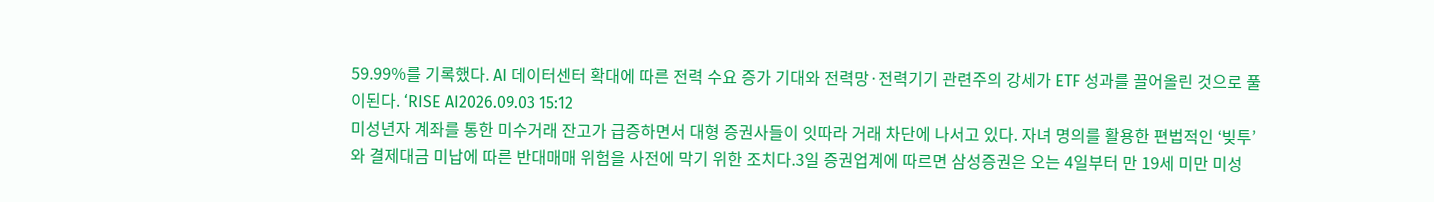59.99%를 기록했다. AI 데이터센터 확대에 따른 전력 수요 증가 기대와 전력망·전력기기 관련주의 강세가 ETF 성과를 끌어올린 것으로 풀이된다. ‘RISE AI2026.09.03 15:12
미성년자 계좌를 통한 미수거래 잔고가 급증하면서 대형 증권사들이 잇따라 거래 차단에 나서고 있다. 자녀 명의를 활용한 편법적인 ‘빚투’와 결제대금 미납에 따른 반대매매 위험을 사전에 막기 위한 조치다.3일 증권업계에 따르면 삼성증권은 오는 4일부터 만 19세 미만 미성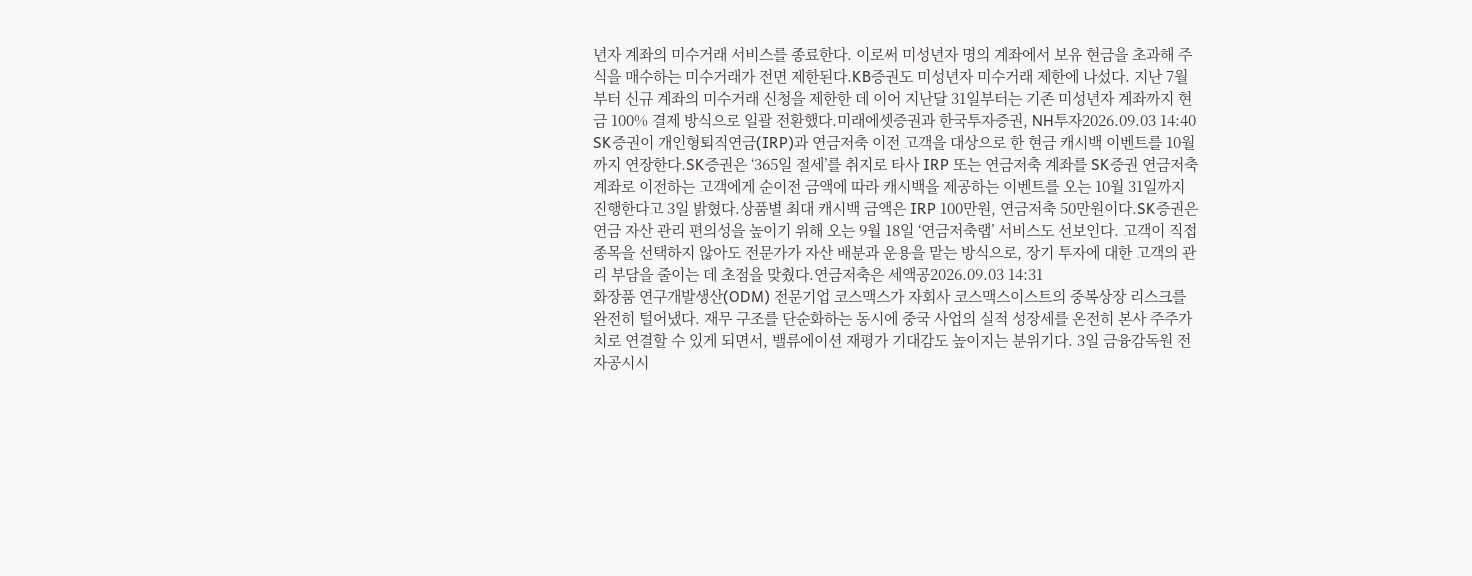년자 계좌의 미수거래 서비스를 종료한다. 이로써 미성년자 명의 계좌에서 보유 현금을 초과해 주식을 매수하는 미수거래가 전면 제한된다.KB증권도 미성년자 미수거래 제한에 나섰다. 지난 7월부터 신규 계좌의 미수거래 신청을 제한한 데 이어 지난달 31일부터는 기존 미성년자 계좌까지 현금 100% 결제 방식으로 일괄 전환했다.미래에셋증권과 한국투자증권, NH투자2026.09.03 14:40
SK증권이 개인형퇴직연금(IRP)과 연금저축 이전 고객을 대상으로 한 현금 캐시백 이벤트를 10월까지 연장한다.SK증권은 ‘365일 절세’를 취지로 타사 IRP 또는 연금저축 계좌를 SK증권 연금저축 계좌로 이전하는 고객에게 순이전 금액에 따라 캐시백을 제공하는 이벤트를 오는 10월 31일까지 진행한다고 3일 밝혔다.상품별 최대 캐시백 금액은 IRP 100만원, 연금저축 50만원이다.SK증권은 연금 자산 관리 편의성을 높이기 위해 오는 9월 18일 ‘연금저축랩’ 서비스도 선보인다. 고객이 직접 종목을 선택하지 않아도 전문가가 자산 배분과 운용을 맡는 방식으로, 장기 투자에 대한 고객의 관리 부담을 줄이는 데 초점을 맞췄다.연금저축은 세액공2026.09.03 14:31
화장품 연구개발생산(ODM) 전문기업 코스맥스가 자회사 코스맥스이스트의 중복상장 리스크를 완전히 털어냈다. 재무 구조를 단순화하는 동시에 중국 사업의 실적 성장세를 온전히 본사 주주가치로 연결할 수 있게 되면서, 밸류에이션 재평가 기대감도 높이지는 분위기다. 3일 금융감독원 전자공시시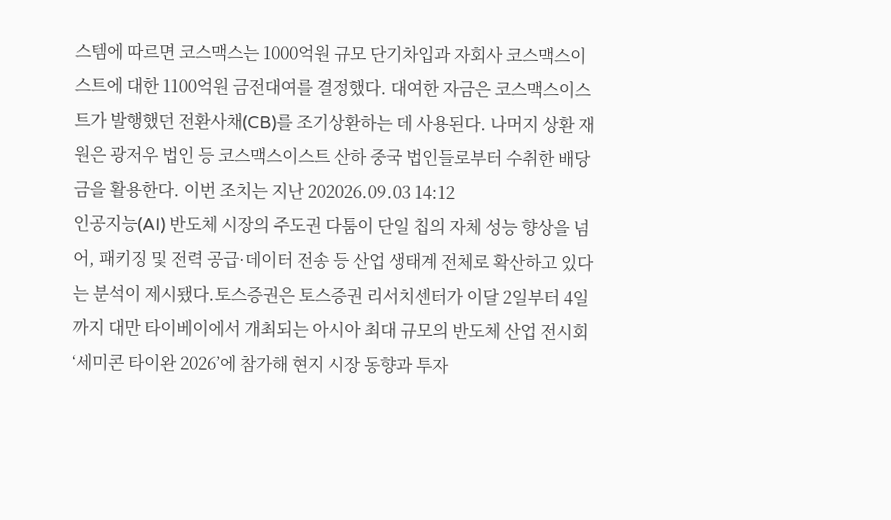스템에 따르면 코스맥스는 1000억원 규모 단기차입과 자회사 코스맥스이스트에 대한 1100억원 금전대여를 결정했다. 대여한 자금은 코스맥스이스트가 발행했던 전환사채(CB)를 조기상환하는 데 사용된다. 나머지 상환 재원은 광저우 법인 등 코스맥스이스트 산하 중국 법인들로부터 수취한 배당금을 활용한다. 이번 조치는 지난 202026.09.03 14:12
인공지능(AI) 반도체 시장의 주도권 다툼이 단일 칩의 자체 성능 향상을 넘어, 패키징 및 전력 공급·데이터 전송 등 산업 생태계 전체로 확산하고 있다는 분석이 제시됐다.토스증권은 토스증권 리서치센터가 이달 2일부터 4일까지 대만 타이베이에서 개최되는 아시아 최대 규모의 반도체 산업 전시회 ‘세미콘 타이완 2026’에 참가해 현지 시장 동향과 투자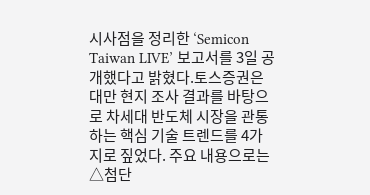시사점을 정리한 ‘Semicon Taiwan LIVE’ 보고서를 3일 공개했다고 밝혔다.토스증권은 대만 현지 조사 결과를 바탕으로 차세대 반도체 시장을 관통하는 핵심 기술 트렌드를 4가지로 짚었다. 주요 내용으로는 △첨단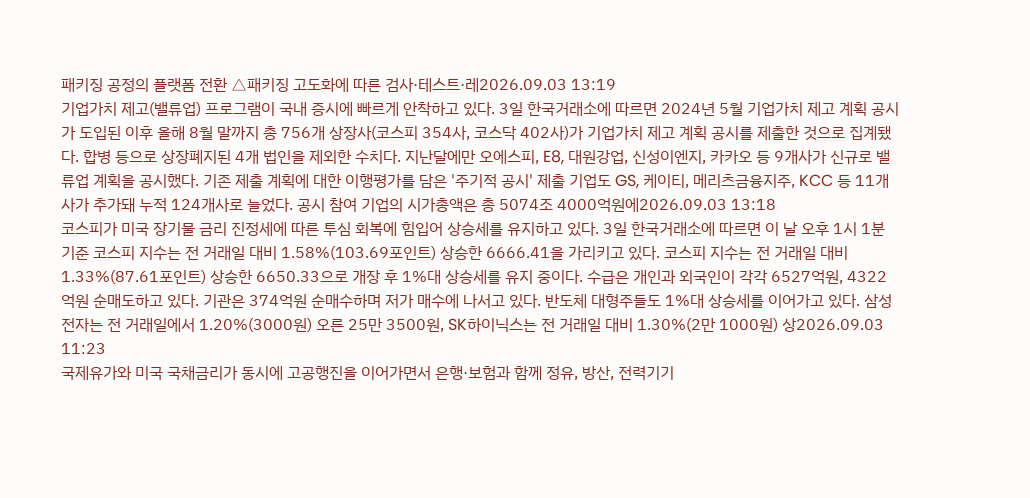패키징 공정의 플랫폼 전환 △패키징 고도화에 따른 검사·테스트·레2026.09.03 13:19
기업가치 제고(밸류업) 프로그램이 국내 증시에 빠르게 안착하고 있다. 3일 한국거래소에 따르면 2024년 5월 기업가치 제고 계획 공시가 도입된 이후 올해 8월 말까지 총 756개 상장사(코스피 354사, 코스닥 402사)가 기업가치 제고 계획 공시를 제출한 것으로 집계됐다. 합병 등으로 상장폐지된 4개 법인을 제외한 수치다. 지난달에만 오에스피, E8, 대원강업, 신성이엔지, 카카오 등 9개사가 신규로 밸류업 계획을 공시했다. 기존 제출 계획에 대한 이행평가를 담은 '주기적 공시' 제출 기업도 GS, 케이티, 메리츠금융지주, KCC 등 11개사가 추가돼 누적 124개사로 늘었다. 공시 참여 기업의 시가총액은 총 5074조 4000억원에2026.09.03 13:18
코스피가 미국 장기물 금리 진정세에 따른 투심 회복에 힘입어 상승세를 유지하고 있다. 3일 한국거래소에 따르면 이 날 오후 1시 1분 기준 코스피 지수는 전 거래일 대비 1.58%(103.69포인트) 상승한 6666.41을 가리키고 있다. 코스피 지수는 전 거래일 대비 1.33%(87.61포인트) 상승한 6650.33으로 개장 후 1%대 상승세를 유지 중이다. 수급은 개인과 외국인이 각각 6527억원, 4322억원 순매도하고 있다. 기관은 374억원 순매수하며 저가 매수에 나서고 있다. 반도체 대형주들도 1%대 상승세를 이어가고 있다. 삼성전자는 전 거래일에서 1.20%(3000원) 오른 25만 3500원, SK하이닉스는 전 거래일 대비 1.30%(2만 1000원) 상2026.09.03 11:23
국제유가와 미국 국채금리가 동시에 고공행진을 이어가면서 은행·보험과 함께 정유, 방산, 전력기기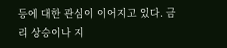등에 대한 관심이 이어지고 있다. 금리 상승이나 지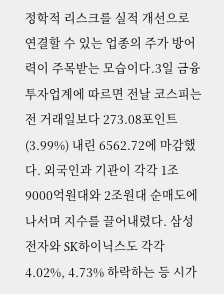정학적 리스크를 실적 개선으로 연결할 수 있는 업종의 주가 방어력이 주목받는 모습이다.3일 금융투자업계에 따르면 전날 코스피는 전 거래일보다 273.08포인트(3.99%) 내린 6562.72에 마감했다. 외국인과 기관이 각각 1조9000억원대와 2조원대 순매도에 나서며 지수를 끌어내렸다. 삼성전자와 SK하이닉스도 각각 4.02%, 4.73% 하락하는 등 시가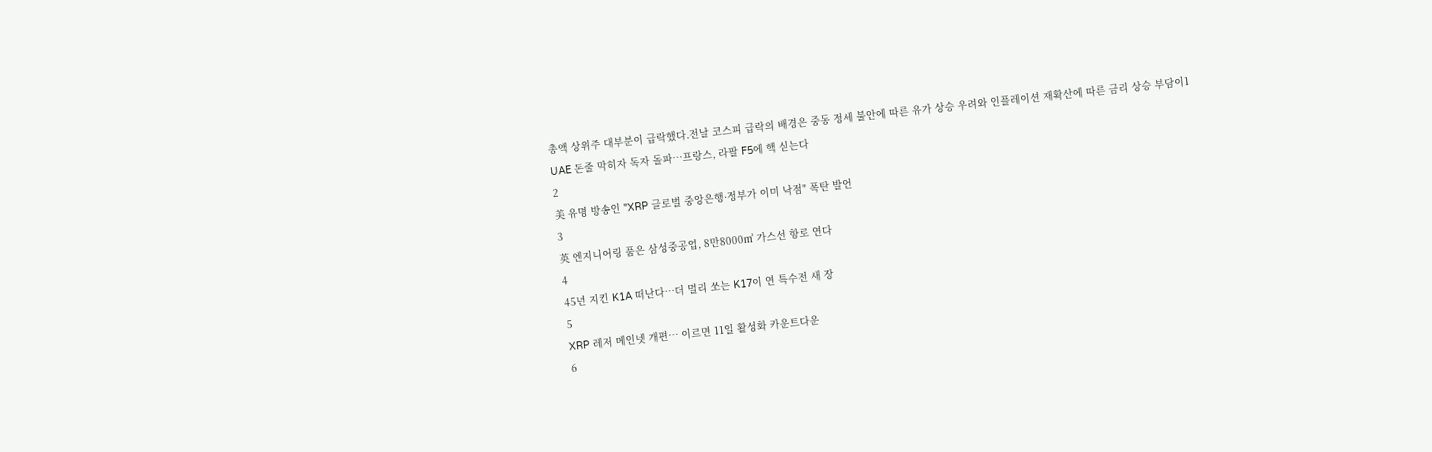총액 상위주 대부분이 급락했다.전날 코스피 급락의 배경은 중동 정세 불안에 따른 유가 상승 우려와 인플레이션 재확산에 따른 금리 상승 부담이1
UAE 돈줄 막히자 독자 돌파…프랑스, 라팔 F5에 핵 싣는다
2
美 유명 방송인 "XRP 글로벌 중앙은행·정부가 이미 낙점" 폭탄 발언
3
英 엔지니어링 품은 삼성중공업, 8만8000㎥ 가스선 항로 연다
4
45년 지킨 K1A 떠난다…더 멀리 쏘는 K17이 연 특수전 새 장
5
XRP 레저 메인넷 개편… 이르면 11일 활성화 카운트다운
6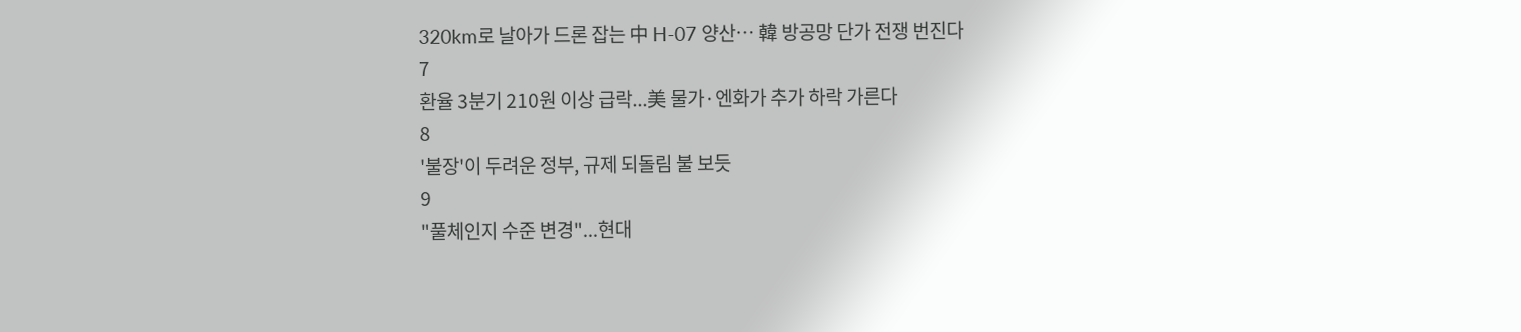320km로 날아가 드론 잡는 中 H-07 양산… 韓 방공망 단가 전쟁 번진다
7
환율 3분기 210원 이상 급락...美 물가·엔화가 추가 하락 가른다
8
'불장'이 두려운 정부, 규제 되돌림 불 보듯
9
"풀체인지 수준 변경"...현대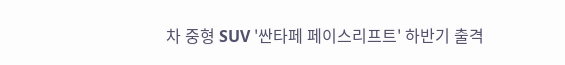차 중형 SUV '싼타페 페이스리프트' 하반기 출격